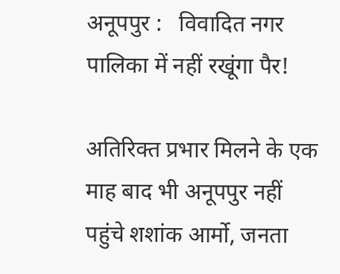अनूपपुर :   विवादित नगर पालिका में नहीं रखूंगा पैर!

अतिरिक्त प्रभार मिलने के एक माह बाद भी अनूपपुर नहीं पहुंचे शशांक आर्मो, जनता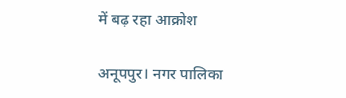में बढ़ रहा आक्रोश

अनूपपुर। नगर पालिका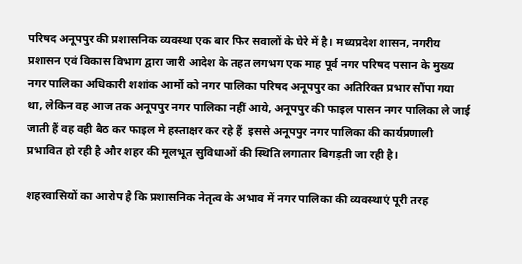परिषद अनूपपुर की प्रशासनिक व्यवस्था एक बार फिर सवालों के घेरे में है। मध्यप्रदेश शासन, नगरीय प्रशासन एवं विकास विभाग द्वारा जारी आदेश के तहत लगभग एक माह पूर्व नगर परिषद पसान के मुख्य नगर पालिका अधिकारी शशांक आर्मो को नगर पालिका परिषद अनूपपुर का अतिरिक्त प्रभार सौंपा गया था, लेकिन वह आज तक अनूपपुर नगर पालिका नहीं आये, अनूपपुर की फाइल पासन नगर पालिका ले जाई जाती हैं वह वही बैठ कर फाइल मे हस्ताक्षर कर रहे हैं  इससे अनूपपुर नगर पालिका की कार्यप्रणाली प्रभावित हो रही है और शहर की मूलभूत सुविधाओं की स्थिति लगातार बिगड़ती जा रही है।

शहरवासियों का आरोप है कि प्रशासनिक नेतृत्व के अभाव में नगर पालिका की व्यवस्थाएं पूरी तरह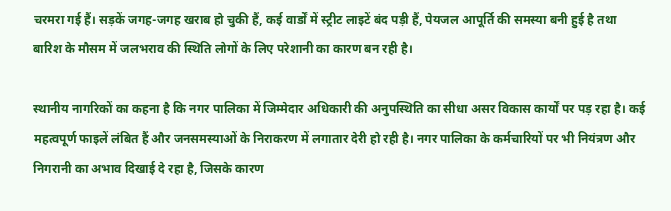चरमरा गई हैं। सड़कें जगह-जगह खराब हो चुकी हैं, कई वार्डों में स्ट्रीट लाइटें बंद पड़ी हैं, पेयजल आपूर्ति की समस्या बनी हुई है तथा बारिश के मौसम में जलभराव की स्थिति लोगों के लिए परेशानी का कारण बन रही है।

स्थानीय नागरिकों का कहना है कि नगर पालिका में जिम्मेदार अधिकारी की अनुपस्थिति का सीधा असर विकास कार्यों पर पड़ रहा है। कई महत्वपूर्ण फाइलें लंबित हैं और जनसमस्याओं के निराकरण में लगातार देरी हो रही है। नगर पालिका के कर्मचारियों पर भी नियंत्रण और निगरानी का अभाव दिखाई दे रहा है, जिसके कारण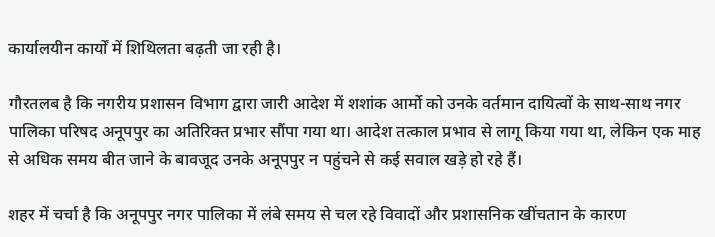कार्यालयीन कार्यों में शिथिलता बढ़ती जा रही है।

गौरतलब है कि नगरीय प्रशासन विभाग द्वारा जारी आदेश में शशांक आर्मो को उनके वर्तमान दायित्वों के साथ-साथ नगर पालिका परिषद अनूपपुर का अतिरिक्त प्रभार सौंपा गया था। आदेश तत्काल प्रभाव से लागू किया गया था, लेकिन एक माह से अधिक समय बीत जाने के बावजूद उनके अनूपपुर न पहुंचने से कई सवाल खड़े हो रहे हैं।

शहर में चर्चा है कि अनूपपुर नगर पालिका में लंबे समय से चल रहे विवादों और प्रशासनिक खींचतान के कारण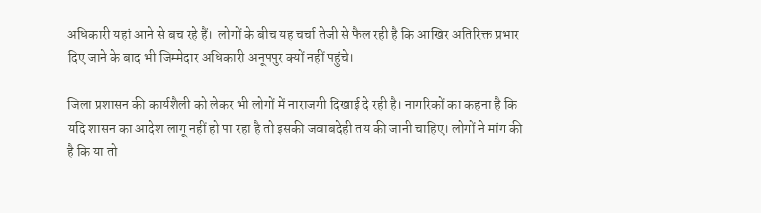अधिकारी यहां आने से बच रहे हैं।  लोगों के बीच यह चर्चा तेजी से फैल रही है कि आखिर अतिरिक्त प्रभार दिए जाने के बाद भी जिम्मेदार अधिकारी अनूपपुर क्यों नहीं पहुंचे।

जिला प्रशासन की कार्यशैली को लेकर भी लोगों में नाराजगी दिखाई दे रही है। नागरिकों का कहना है कि यदि शासन का आदेश लागू नहीं हो पा रहा है तो इसकी जवाबदेही तय की जानी चाहिए। लोगों ने मांग की है कि या तो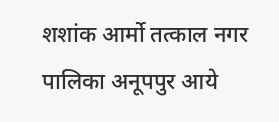शशांक आर्मो तत्काल नगर पालिका अनूपपुर आये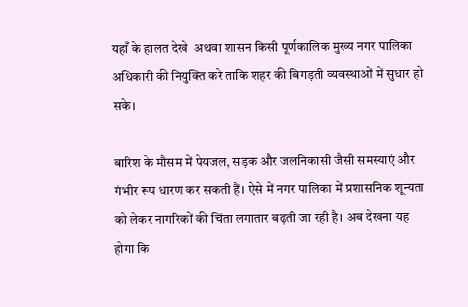यहाँ के हालत देखे  अथवा शासन किसी पूर्णकालिक मुख्य नगर पालिका अधिकारी की नियुक्ति करे ताकि शहर की बिगड़ती व्यवस्थाओं में सुधार हो सके।

बारिश के मौसम में पेयजल, सड़क और जलनिकासी जैसी समस्याएं और गंभीर रूप धारण कर सकती हैं। ऐसे में नगर पालिका में प्रशासनिक शून्यता को लेकर नागरिकों की चिंता लगातार बढ़ती जा रही है। अब देखना यह होगा कि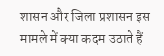शासन और जिला प्रशासन इस मामले में क्या कदम उठाते हैं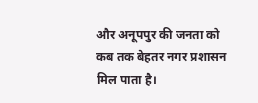और अनूपपुर की जनता को कब तक बेहतर नगर प्रशासन मिल पाता है।